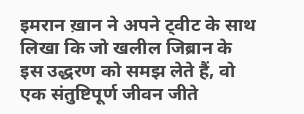इमरान ख़ान ने अपने ट्वीट के साथ लिखा कि जो खलील जिब्रान के इस उद्धरण को समझ लेते हैं, वो एक संतुष्टिपूर्ण जीवन जीते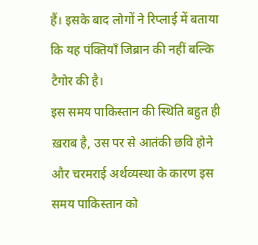हैं। इसके बाद लोगों ने रिप्लाई में बताया कि यह पंक्तियाँ जिब्रान की नहीं बल्कि टैगोर की है।
इस समय पाकिस्तान की स्थिति बहुत ही ख़राब है, उस पर से आतंकी छवि होने और चरमराई अर्थव्यस्था के कारण इस समय पाकिस्तान को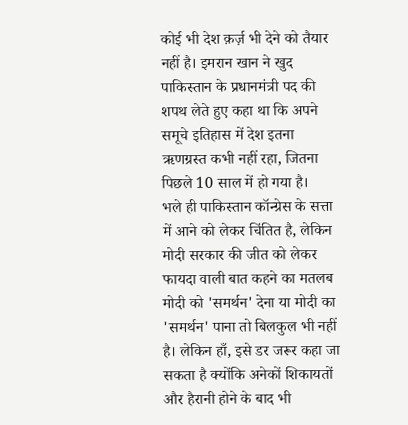कोई भी देश क़र्ज़ भी देने को तैयार नहीं है। इमरान खान ने खुद पाकिस्तान के प्रधानमंत्री पद की शपथ लेते हुए कहा था कि अपने समूचे इतिहास में देश इतना ऋणग्रस्त कभी नहीं रहा, जितना पिछले 10 साल में हो गया है।
भले ही पाकिस्तान कॉन्ग्रेस के सत्ता में आने को लेकर चिंतित है, लेकिन मोदी सरकार की जीत को लेकर फायदा वाली बात कहने का मतलब मोदी को 'समर्थन' देना या मोदी का 'समर्थन' पाना तो बिलकुल भी नहीं है। लेकिन हाँ, इसे डर जरूर कहा जा सकता है क्योंकि अनेकों शिकायतों और हैरानी होने के बाद भी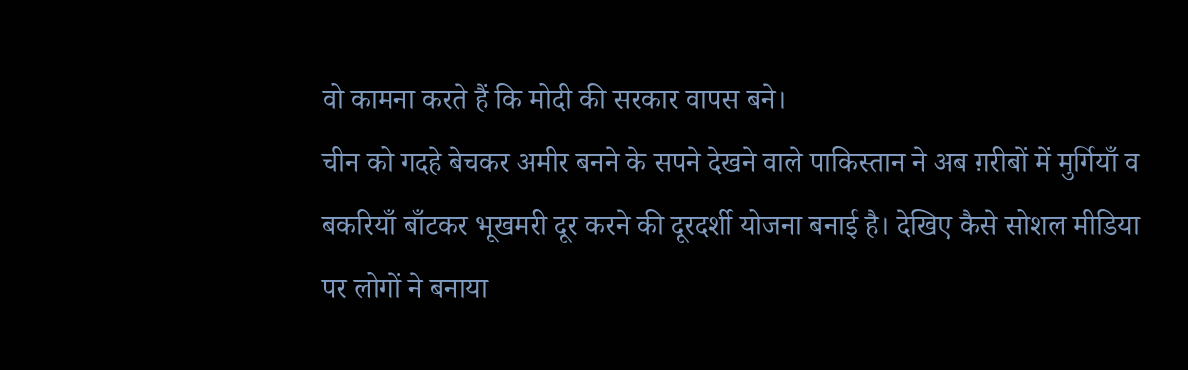वो कामना करते हैं कि मोदी की सरकार वापस बने।
चीन को गदहे बेचकर अमीर बनने के सपने देखने वाले पाकिस्तान ने अब ग़रीबों में मुर्गियाँ व बकरियाँ बाँटकर भूखमरी दूर करने की दूरदर्शी योजना बनाई है। देखिए कैसे सोशल मीडिया पर लोगों ने बनाया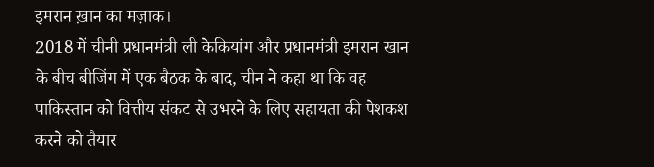इमरान ख़ान का मज़ाक।
2018 में चीनी प्रधानमंत्री ली केकियांग और प्रधानमंत्री इमरान खान के बीच बीजिंग में एक बैठक के बाद, चीन ने कहा था कि वह पाकिस्तान को वित्तीय संकट से उभरने के लिए सहायता की पेशकश करने को तैयार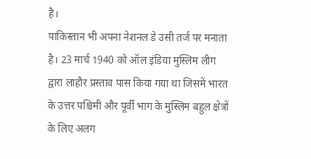है।
पाकिस्तान भी अपना नेशनल डे उसी तर्ज पर मनाता है। 23 मार्च 1940 को ऑल इंडिया मुस्लिम लीग द्वारा लाहौर प्रस्ताव पास किया गया था जिसमें भारत के उत्तर पश्चिमी और पूर्वी भाग के मुस्लिम बहुल क्षेत्रों के लिए अलग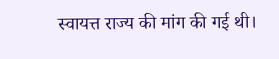स्वायत्त राज्य की मांग की गई थी।